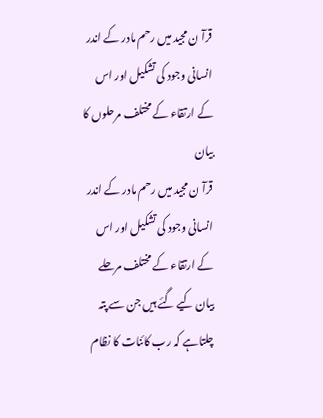قرآ ن مجید میں رحم مادر کے اندر انسانی وجود کی تشکیل اور اس کے ارتقاء کے مختلف مرحلوں کا بیان
قرآ ن مجید میں رحم مادر کے اندر انسانی وجود کی تشکیل اور اس کے ارتقاء کے مختلف مرحلے بیان کیے گئے ہیں جن سے پتہ چلتاہے کہ رب کائنات کا نظام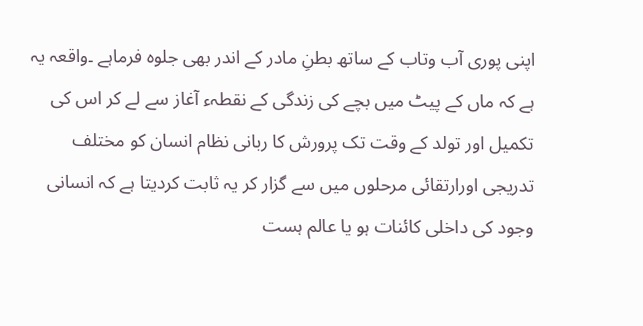اپنی پوری آب وتاب کے ساتھ بطنِ مادر کے اندر بھی جلوہ فرماہے ۔واقعہ یہ ہے کہ ماں کے پیٹ میں بچے کی زندگی کے نقطہء آغاز سے لے کر اس کی تکمیل اور تولد کے وقت تک پرورش کا ربانی نظام انسان کو مختلف تدریجی اورارتقائی مرحلوں میں سے گزار کر یہ ثابت کردیتا ہے کہ انسانی وجود کی داخلی کائنات ہو یا عالم ہست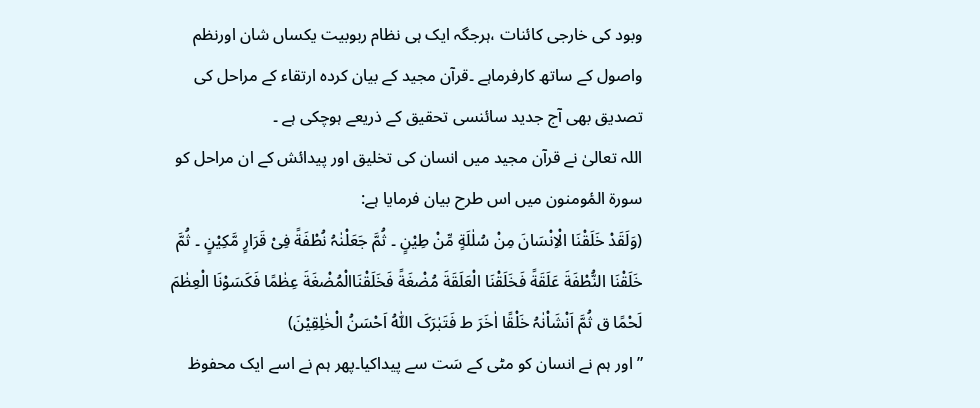وبود کی خارجی کائنات ،ہرجگہ ایک ہی نظام ربوبیت یکساں شان اورنظم واصول کے ساتھ کارفرماہے ۔قرآن مجید کے بیان کردہ ارتقاء کے مراحل کی تصدیق بھی آج جدید سائنسی تحقیق کے ذریعے ہوچکی ہے ۔
اللہ تعالیٰ نے قرآن مجید میں انسان کی تخلیق اور پیدائش کے ان مراحل کو سورة المٔومنون میں اس طرح بیان فرمایا ہے:
(وَلَقَدْ خَلَقْنَا الْاِنْسَانَ مِنْ سُلٰلَةٍ مِّنْ طِیْنٍ ۔ ثُمَّ جَعَلْنٰہُ نُطْفَةً فِیْ قَرَارٍ مَّکِیْنٍ ۔ ثُمَّ خَلَقْنَا النُّطْفَةَ عَلَقَةً فَخَلَقْنَا الْعَلَقَةَ مُضْغَةً فَخَلَقْنَاالْمُضْغَةَ عِظٰمًا فَکَسَوْنَا الْعِظٰمَ لَحْمًا ق ثُمَّ اَنْشَاْنٰہُ خَلْقًا اٰخَرَ ط فَتَبٰرَکَ اللّٰہُ اَحْسَنُ الْخٰلِقِیْنَ)
” اور ہم نے انسان کو مٹی کے سَت سے پیداکیا۔پھر ہم نے اسے ایک محفوظ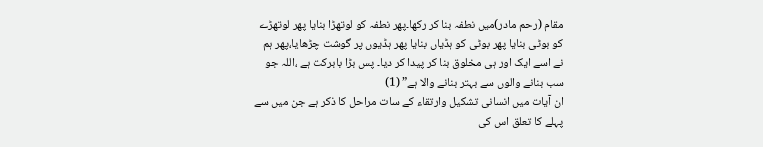مقام (رحم مادر)میں نطفہ بنا کر رکھا۔پھر نطفہ کو لوتھڑا بنایا پھر لوتھڑے کو بوٹی بنایا پھر بوٹی کو ہڈیاں بنایا پھر ہڈیوں پر گوشت چڑھایا،پھر ہم نے اسے ایک اور ہی مخلوق بنا کر پیدا کر دیا۔ پس بڑا بابرکت ہے ،اللہ جو سب بنانے والوں سے بہتر بنانے والا ہے” (1)
ان آیات میں انسانی تشکیل وارتقاء کے سات مراحل کا ذکر ہے جن میں سے پہلے کا تعلق اس کی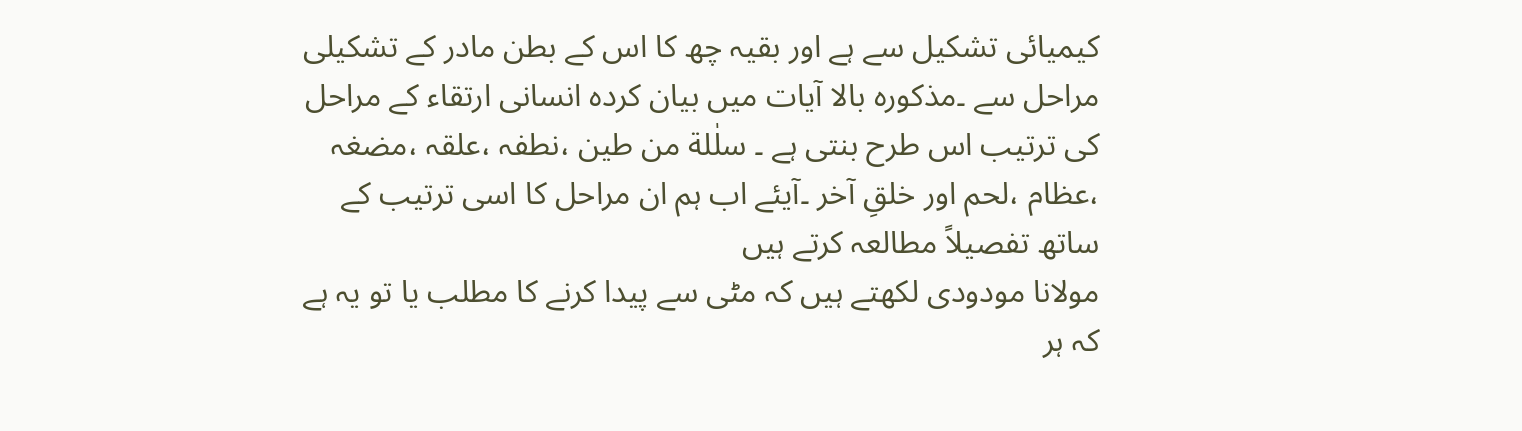کیمیائی تشکیل سے ہے اور بقیہ چھ کا اس کے بطن مادر کے تشکیلی مراحل سے ۔مذکورہ بالا آیات میں بیان کردہ انسانی ارتقاء کے مراحل کی ترتیب اس طرح بنتی ہے ۔ سلٰلة من طین ،نطفہ ،علقہ ،مضغہ ،عظام ،لحم اور خلقِ آخر ۔آیئے اب ہم ان مراحل کا اسی ترتیب کے ساتھ تفصیلاً مطالعہ کرتے ہیں
مولانا مودودی لکھتے ہیں کہ مٹی سے پیدا کرنے کا مطلب یا تو یہ ہے کہ ہر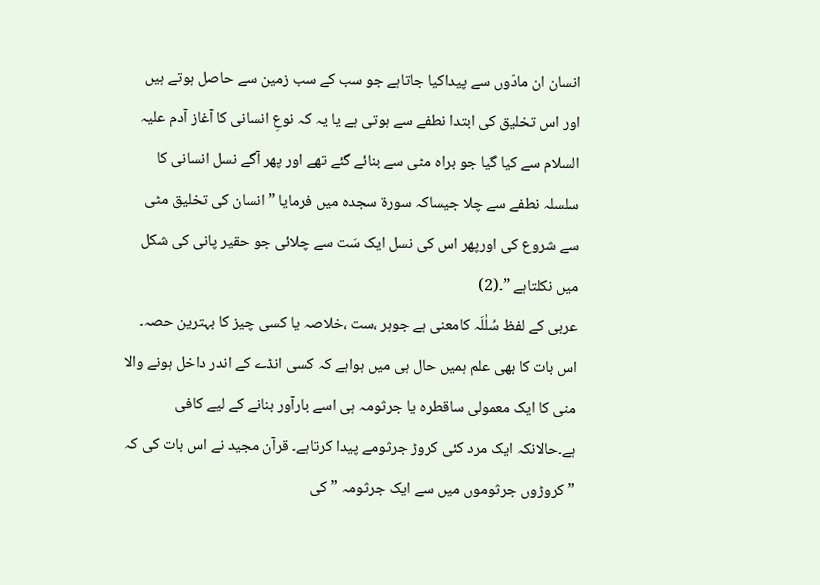انسان ان مادّوں سے پیداکیا جاتاہے جو سب کے سب زمین سے حاصل ہوتے ہیں اور اس تخلیق کی ابتدا نطفے سے ہوتی ہے یا یہ کہ نوعِ انسانی کا آغاز آدم علیہ السلام سے کیا گیا جو براہ مٹی سے بنائے گئے تھے اور پھر آگے نسل انسانی کا سلسلہ نطفے سے چلا جیساکہ سورة سجدہ میں فرمایا ”انسان کی تخلیق مٹی سے شروع کی اورپھر اس کی نسل ایک سَت سے چلائی جو حقیر پانی کی شکل میں نکلتاہے ”۔(2)
عربی کے لفظ سُلٰلَہ کامعنی ہے جوہر ،ست ،خلاصہ یا کسی چیز کا بہترین حصہ۔ اس بات کا بھی علم ہمیں حال ہی میں ہواہے کہ کسی انڈے کے اندر داخل ہونے والا منی کا ایک معمولی ساقطرہ یا جرثومہ ہی اسے بارآور بنانے کے لیے کافی ہے۔حالانکہ ایک مرد کئی کروڑ جرثومے پیدا کرتاہے۔ قرآن مجید نے اس بات کی کہ ” کروڑوں جرثوموں میں سے ایک جرثومہ ” کی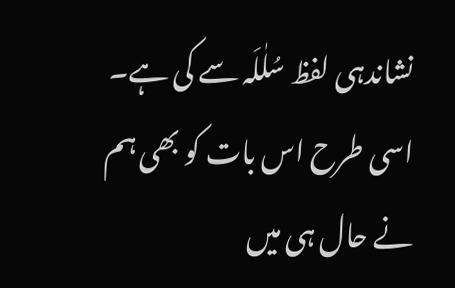نشاندہی لفظ سُلٰلَہ سے کی ہے۔ اسی طرح اس بات کو بھی ہم نے حال ہی میں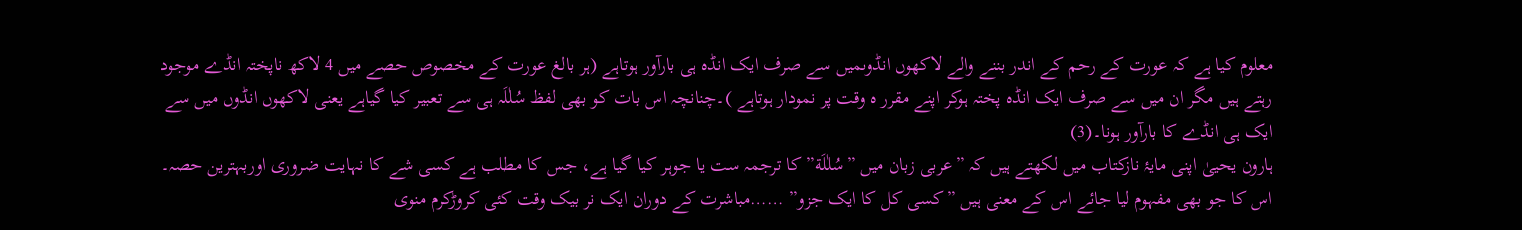معلوم کیا ہے کہ عورت کے رحم کے اندر بننے والے لاکھوں انڈوںمیں سے صرف ایک انڈہ ہی بارآور ہوتاہے (ہر بالغ عورت کے مخصوص حصے میں 4 لاکھ ناپختہ انڈے موجود رہتے ہیں مگر ان میں سے صرف ایک انڈہ پختہ ہوکر اپنے مقرر ہ وقت پر نمودار ہوتاہے )۔چنانچہ اس بات کو بھی لفظ سُلٰلَہ ہی سے تعبیر کیا گیاہے یعنی لاکھوں انڈوں میں سے ایک ہی انڈے کا بارآور ہونا۔(3)
ہارون یحییٰ اپنی مایۂ نازکتاب میں لکھتے ہیں کہ ”عربی زبان میں ”سُلٰلَة”کا ترجمہ ست یا جوہر کیا گیا ہے، جس کا مطلب ہے کسی شے کا نہایت ضروری اوربہترین حصہ۔ اس کا جو بھی مفہوم لیا جائے اس کے معنی ہیں ”کسی کل کا ایک جزو” ……مباشرت کے دوران ایک نر بیک وقت کئی کروڑکرم منوی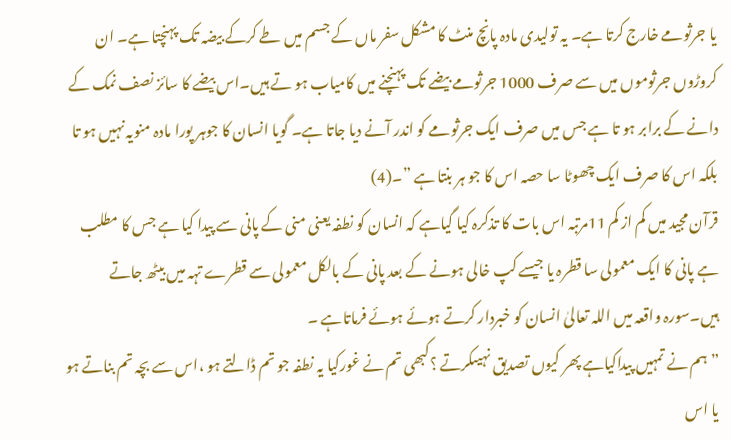یا جرثومے خارج کرتا ہے۔ یہ تولیدی مادہ پانچ منٹ کا مشکل سفر ماں کے جسم میں طے کرکے بیضہ تک پہنچتا ہے۔ ان کروڑوں جرثوموں میں سے صرف 1000 جرثومے بیضے تک پہنچنے میں کامیاب ہو تے ہیں۔اس بیضے کا سائز نصف نمک کے دانے کے برابر ہو تا ہے جس میں صرف ایک جرثومے کو اندر آنے دیا جاتا ہے۔ گویا انسان کا جوہر پورا مادہ منویہ نہیں ہو تا بلکہ اس کا صرف ایک چھوٹا سا حصہ اس کا جو ہر بنتا ہے ”۔(4)
قرآن مجید میں کم از کم 11مرتبہ اس بات کا تذکرہ کیا گیاہے کہ انسان کو نطفہ یعنی منی کے پانی سے پیدا کیا ہے جس کا مطلب ہے پانی کا ایک معمولی سا قطرہ یا جیسے کپ خالی ہونے کے بعد پانی کے بالکل معمولی سے قطرے تہہ میں بیٹھ جاتے ہیں۔سورہ واقعہ میں اللہ تعالیٰ انسان کو خبردار کرتے ہوئے ہوئے فرماتاہے ۔
”ہم نے تمہیں پیداکیاہے پھر کیوں تصدیق نہیںکرتے ؟کبھی تم نے غورکیا یہ نطفہ جو تم ڈالتے ہو ،اس سے بچہ تم بناتے ہو یا اس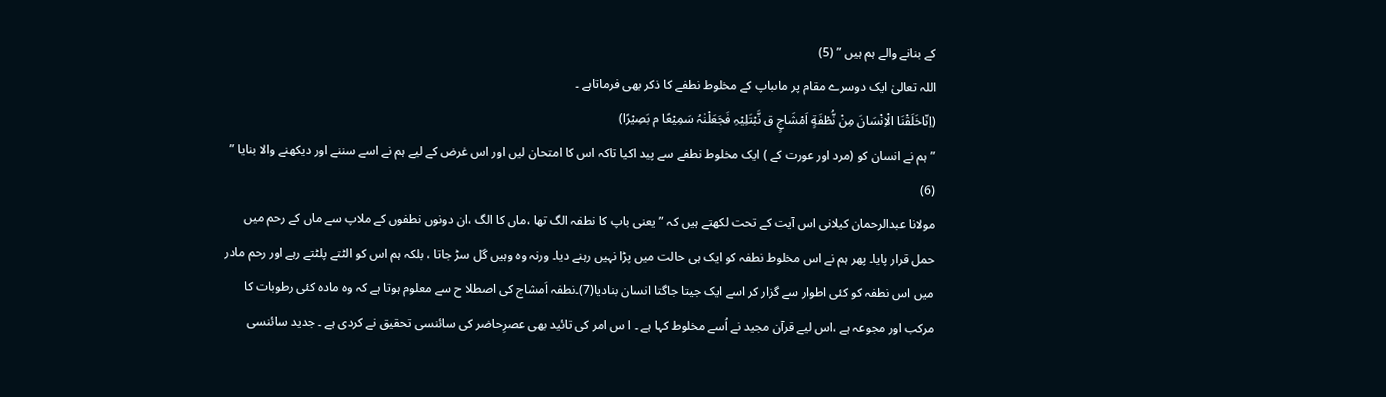کے بنانے والے ہم ہیں ” (5)
اللہ تعالیٰ ایک دوسرے مقام پر ماںباپ کے مخلوط نطفے کا ذکر بھی فرماتاہے ۔
(اِنّاخَلَقْنَا الْاِنْسَانَ مِنْ نُّطْفَةٍ اَمْشَاجٍ ق نَّبْتَلِیْہِ فَجَعَلْنٰہُ سَمِیْعًا م بَصِیْرًا)
” ہم نے انسان کو (مرد اور عورت کے ) ایک مخلوط نطفے سے پید اکیا تاکہ اس کا امتحان لیں اور اس غرض کے لیے ہم نے اسے سننے اور دیکھنے والا بنایا ” (6)
مولانا عبدالرحمان کیلانی اس آیت کے تحت لکھتے ہیں کہ ” یعنی باپ کا نطفہ الگ تھا ،ماں کا الگ ،ان دونوں نطفوں کے ملاپ سے ماں کے رحم میں حمل قرار پایا۔ پھر ہم نے اس مخلوط نطفہ کو ایک ہی حالت میں پڑا نہیں رہنے دیا۔ ورنہ وہ وہیں گل سڑ جاتا ، بلکہ ہم اس کو الٹتے پلٹتے رہے اور رحم مادر میں اس نطفہ کو کئی اطوار سے گزار کر اسے ایک جیتا جاگتا انسان بنادیا(7)۔نطفہ اَمشاج کی اصطلا ح سے معلوم ہوتا ہے کہ وہ مادہ کئی رطوبات کا مرکب اور مجوعہ ہے ،اس لیے قرآن مجید نے اُسے مخلوط کہا ہے ۔ ا س امر کی تائید بھی عصرِحاضر کی سائنسی تحقیق نے کردی ہے ۔ جدید سائنسی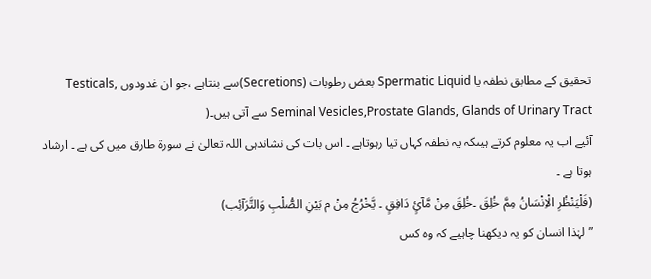تحقیق کے مطابق نطفہ یا Spermatic Liquid بعض رطوبات (Secretions)سے بنتاہے ،جو ان غدودوں Testicals, Seminal Vesicles,Prostate Glands, Glands of Urinary Tract سے آتی ہیں۔(
آئیے اب یہ معلوم کرتے ہیںکہ یہ نطفہ کہاں تیا رہوتاہے ۔ اس بات کی نشاندہی اللہ تعالیٰ نے سورة طارق میں کی ہے ۔ ارشاد ہوتا ہے ۔
(فَلْیَنْظُرِ الْاِنْسَانُ مِمَّ خُلِقَ ۔خُلِقَ مِنْ مَّآئٍ دَافِقٍ ۔ یَّخْرُجُ مِنْ م بَیْنِ الصُّلْبِ وَالتَّرَآئِب)
” لہٰذا انسان کو یہ دیکھنا چاہیے کہ وہ کس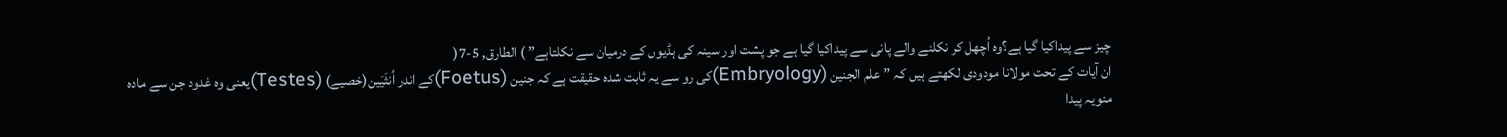چیز سے پیداکیا گیا ہے؟وہ اُچھل کر نکلنے والے پانی سے پیداکیا گیا ہے جو پشت اور سینہ کی ہڈیوں کے درمیان سے نکلتاہے” ) الطارق, 5-7(
ان آیات کے تحت مولانا مودودی لکھتے ہیں کہ ” علم الجنین (Embryology)کی رو سے یہ ثابت شدہ حقیقت ہے کہ جنین (Foetus)کے اندر اُنثَیَین(خصیے) (Testes)یعنی وہ غدود جن سے مادہ منویہ پیدا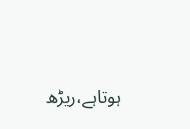ہوتاہے،ریڑھ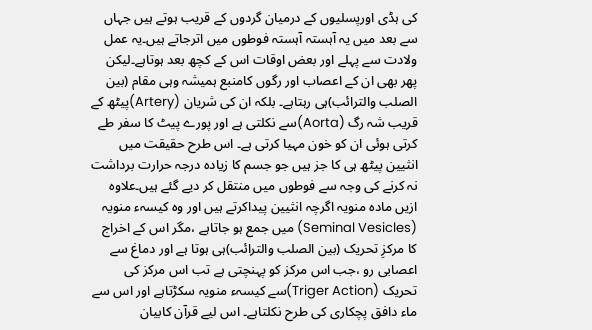کی ہڈی اورپسلیوں کے درمیان گردوں کے قریب ہوتے ہیں جہاں سے بعد میں یہ آہستہ آہستہ فوطوں میں اترجاتے ہیں۔یہ عمل ولادت سے پہلے اور بعض اوقات اس کے کچھ بعد ہوتاہے۔لیکن پھر بھی ان کے اعصاب اور رگوں کامنبع ہمیشہ وہی مقام (بین الصلب والترائب)ہی رہتاہے۔ بلکہ ان کی شریان (Artery)پیٹھ کے قریب شہ رگ (Aorta)سے نکلتی ہے اور پورے پیٹ کا سفر طے کرتی ہوئی ان کو خون مہیا کرتی ہے۔ اس طرح حقیقت میں انثیین پیٹھ ہی کا جز ہیں جو جسم کا زیادہ درجہ حرارت برداشت نہ کرنے کی وجہ سے فوطوں میں منتقل کر دیے گئے ہیں۔علاوہ ازیں مادہ منویہ اگرچہ انثیین پیداکرتے ہیں اور وہ کیسہء منویہ (Seminal Vesicles) میں جمع ہو جاتاہے ،مگر اس کے اخراج کا مرکزِ تحریک (بین الصلب والترائب)ہی ہوتا ہے اور دماغ سے اعصابی رو ،جب اس مرکز کو پہنچتی ہے تب اس مرکز کی تحریک (Triger Action)سے کیسہء منویہ سکڑتاہے اور اس سے ماء دافق پچکاری کی طرح نکلتاہے۔ اس لیے قرآن کابیان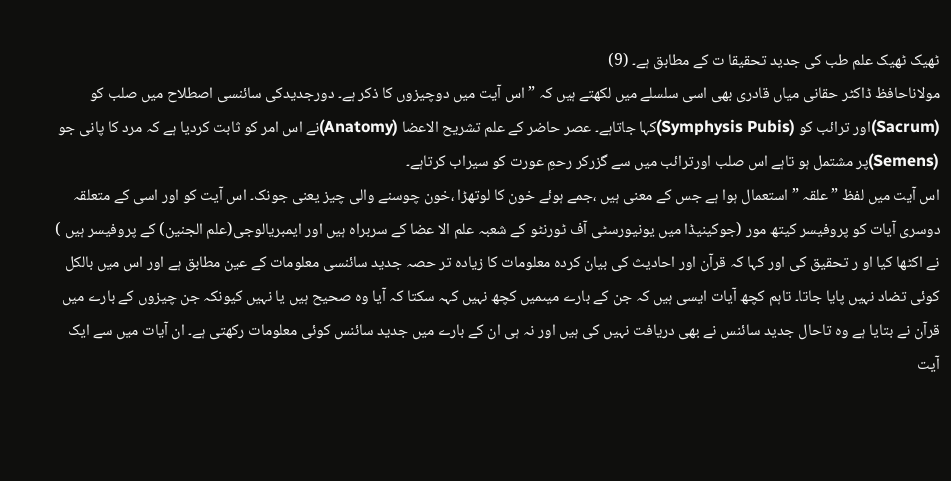ٹھیک ٹھیک علم طب کی جدید تحقیقا ت کے مطابق ہے۔ (9)
مولاناحافظ ڈاکٹر حقانی میاں قادری بھی اسی سلسلے میں لکھتے ہیں کہ ” اس آیت میں دوچیزوں کا ذکر ہے۔ دورجدیدکی سائنسی اصطلاح میں صلب کو (Sacrum)اور ترائب کو (Symphysis Pubis)کہا جاتاہے۔ عصر حاضر کے علم تشریح الاعضا (Anatomy)نے اس امر کو ثابت کردیا ہے کہ مرد کا پانی جو (Semens)پر مشتمل ہو تاہے اس صلب اورترائب میں سے گزرکر رحمِ عورت کو سیراب کرتاہے۔
اس آیت میں لفظ ” علقہ ” استعمال ہوا ہے جس کے معنی ہیں ،جمے ہوئے خون کا لوتھڑا ،خون چوسنے والی چیز یعنی جونک۔ اس آیت کو اور اسی کے متعلقہ دوسری آیات کو پروفیسر کیتھ مور (جوکینیڈا میں یونیورسٹی آف ٹورنٹو کے شعبہ علم الا عضا کے سربراہ ہیں اور ایمبریالوجی(علم الجنین) کے پروفیسر ہیں ) نے اکٹھا کیا او ر تحقیق کی اور کہا کہ قرآن اور احادیث کی بیان کردہ معلومات کا زیادہ تر حصہ جدید سائنسی معلومات کے عین مطابق ہے اور اس میں بالکل کوئی تضاد نہیں پایا جاتا۔ تاہم کچھ آیات ایسی ہیں کہ جن کے بارے میںمیں کچھ نہیں کہہ سکتا کہ آیا وہ صحیح ہیں یا نہیں کیونکہ جن چیزوں کے بارے میں قرآن نے بتایا ہے وہ تاحال جدید سائنس نے بھی دریافت نہیں کی ہیں اور نہ ہی ان کے بارے میں جدید سائنس کوئی معلومات رکھتی ہے۔ ان آیات میں سے ایک آیت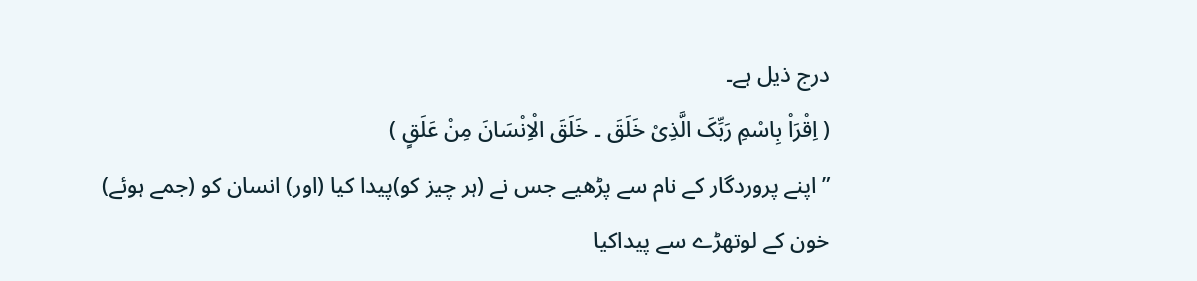درج ذیل ہے۔
( اِقْرَاْ بِاسْمِ رَبِّکَ الَّذِیْ خَلَقَ ۔ خَلَقَ الْاِنْسَانَ مِنْ عَلَقٍ )
” اپنے پروردگار کے نام سے پڑھیے جس نے (ہر چیز کو)پیدا کیا (اور) انسان کو (جمے ہوئے) خون کے لوتھڑے سے پیداکیا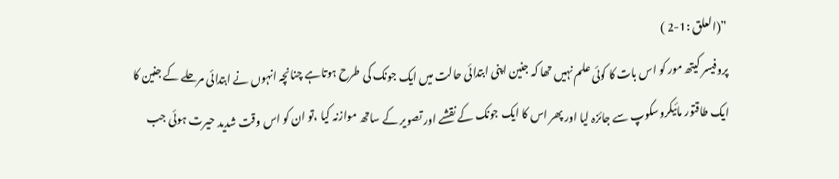”(العلق :1-2 )
پروفیسر کیتھ مور کو اس بات کا کوئی علم نہیں تھا کہ جنین اپنی ابتدائی حالت میں ایک جونک کی طرح ہوتاہے چنانچہ انہوں نے ابتدائی مرحلے کے جنین کا ایک طاقتور مائیکروسکوپ سے جائزہ لیا اور پھر اس کا ایک جونک کے نقشے اور تصویر کے ساتھ موازنہ کیا ،تو ان کو اس وقت شدید حیرت ہوئی جب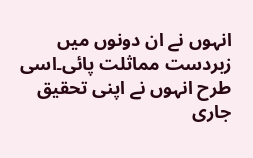انہوں نے ان دونوں میں زبردست مماثلت پائی۔اسی طرح انہوں نے اپنی تحقیق جاری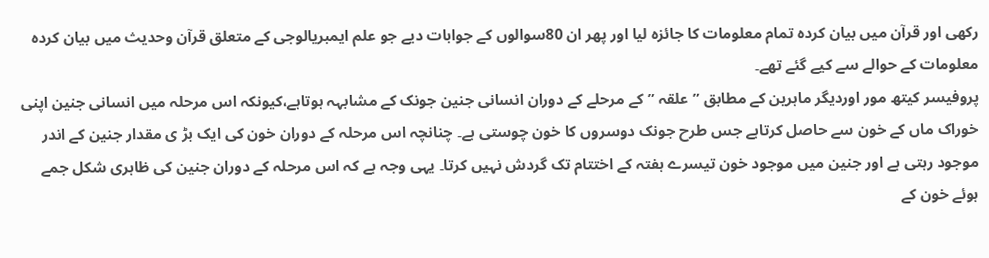رکھی اور قرآن میں بیان کردہ تمام معلومات کا جائزہ لیا اور پھر ان 80سوالوں کے جوابات دیے جو علم ایمبریالوجی کے متعلق قرآن وحدیث میں بیان کردہ معلومات کے حوالے سے کیے گئے تھے۔
پروفیسر کیتھ مور اوردیگر ماہرین کے مطابق ”علقہ ” کے مرحلے کے دوران انسانی جنین جونک کے مشابہہ ہوتاہے،کیونکہ اس مرحلہ میں انسانی جنین اپنی خوراک ماں کے خون سے حاصل کرتاہے جس طرح جونک دوسروں کا خون چوستی ہے۔ چنانچہ اس مرحلہ کے دوران خون کی ایک بڑ ی مقدار جنین کے اندر موجود رہتی ہے اور جنین میں موجود خون تیسرے ہفتہ کے اختتام تک گردش نہیں کرتا۔ یہی وجہ ہے کہ اس مرحلہ کے دوران جنین کی ظاہری شکل جمے ہوئے خون کے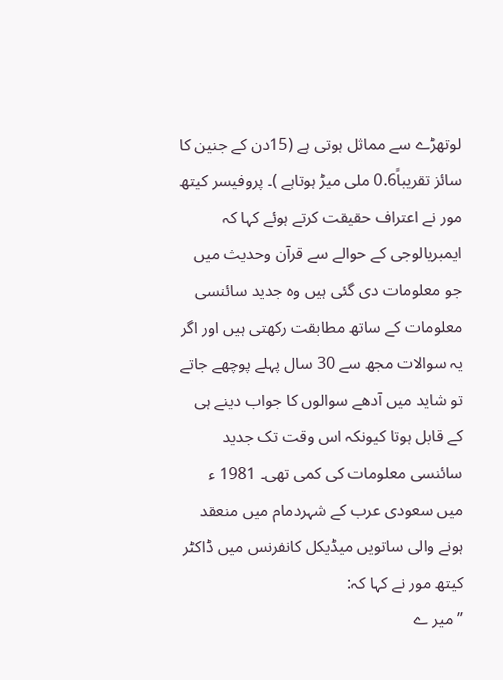لوتھڑے سے مماثل ہوتی ہے (15دن کے جنین کا سائز تقریباً0.6 ملی میڑ ہوتاہے )۔ پروفیسر کیتھ مور نے اعتراف حقیقت کرتے ہوئے کہا کہ ایمبریالوجی کے حوالے سے قرآن وحدیث میں جو معلومات دی گئی ہیں وہ جدید سائنسی معلومات کے ساتھ مطابقت رکھتی ہیں اور اگر یہ سوالات مجھ سے 30 سال پہلے پوچھے جاتے تو شاید میں آدھے سوالوں کا جواب دینے ہی کے قابل ہوتا کیونکہ اس وقت تک جدید سائنسی معلومات کی کمی تھی۔ 1981 ء میں سعودی عرب کے شہردمام میں منعقد ہونے والی ساتویں میڈیکل کانفرنس میں ڈاکٹر کیتھ مور نے کہا کہ:
” میر ے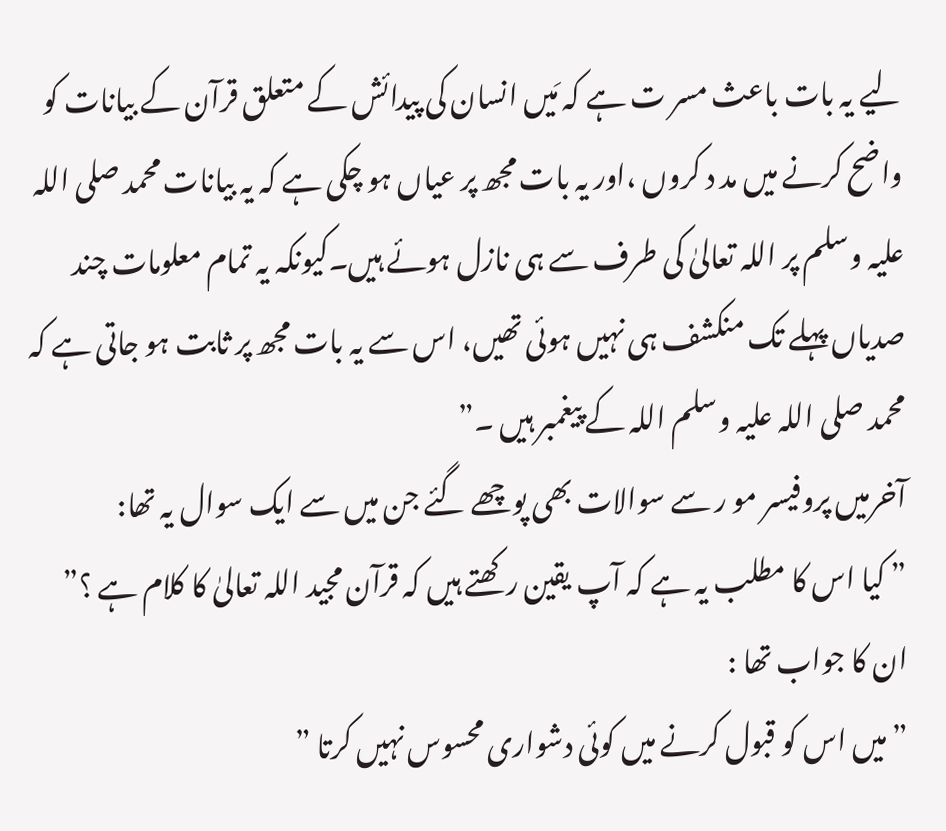لیے یہ بات باعث مسر ت ہے کہ مَیں انسان کی پیدائش کے متعلق قرآن کے بیانات کو واضح کرنے میں مد د کروں ،اور یہ بات مجھ پر عیاں ہو چکی ہے کہ یہ بیانات محمد صلی اللہ علیہ وسلم پر اللہ تعالیٰ کی طرف سے ہی نازل ہوئے ہیں۔کیونکہ یہ تمام معلومات چند صدیاں پہلے تک منکشف ہی نہیں ہوئی تھیں، اس سے یہ بات مجھ پر ثابت ہو جاتی ہے کہ محمد صلی اللہ علیہ وسلم اللہ کے پیغمبر ہیں ۔”
آخرمیں پروفیسر مو ر سے سوالات بھی پوچھے گئے جن میں سے ایک سوال یہ تھا:
” کیا اس کا مطلب یہ ہے کہ آپ یقین رکھتے ہیں کہ قرآن مجید اللہ تعالیٰ کا کلام ہے ؟”
ان کا جواب تھا :
”میں اس کو قبول کرنے میں کوئی دشواری محسوس نہیں کرتا ”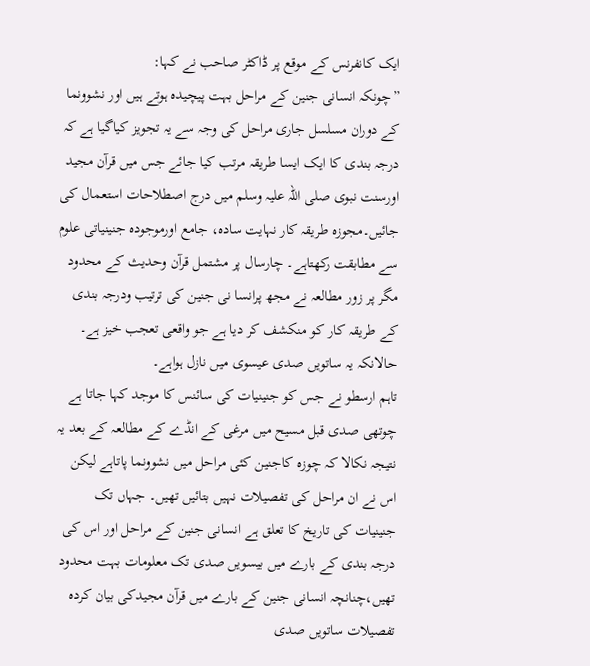ایک کانفرنس کے موقع پر ڈاکٹر صاحب نے کہا:
”چونکہ انسانی جنین کے مراحل بہت پیچیدہ ہوتے ہیں اور نشوونما کے دوران مسلسل جاری مراحل کی وجہ سے یہ تجویز کیاگیا ہے کہ درجہ بندی کا ایک ایسا طریقہ مرتب کیا جائے جس میں قرآن مجید اورسنت نبوی صلی اللہ علیہ وسلم میں درج اصطلاحات استعمال کی جائیں۔مجوزہ طریقہ کار نہایت سادہ، جامع اورموجودہ جنینیاتی علوم سے مطابقت رکھتاہے۔ چارسال پر مشتمل قرآن وحدیث کے محدود مگر پر زور مطالعہ نے مجھ پرانسا نی جنین کی ترتیب ودرجہ بندی کے طریقہ کار کو منکشف کر دیا ہے جو واقعی تعجب خیز ہے۔ حالانکہ یہ ساتویں صدی عیسوی میں نازل ہواہے۔
تاہم ارسطو نے جس کو جنینیات کی سائنس کا موجد کہا جاتا ہے چوتھی صدی قبل مسیح میں مرغی کے انڈے کے مطالعہ کے بعد یہ نتیجہ نکالا کہ چوزہ کاجنین کئی مراحل میں نشوونما پاتاہے لیکن اس نے ان مراحل کی تفصیلات نہیں بتائیں تھیں۔ جہاں تک جنینیات کی تاریخ کا تعلق ہے انسانی جنین کے مراحل اور اس کی درجہ بندی کے بارے میں بیسویں صدی تک معلومات بہت محدود تھیں،چنانچہ انسانی جنین کے بارے میں قرآن مجیدکی بیان کردہ تفصیلات ساتویں صدی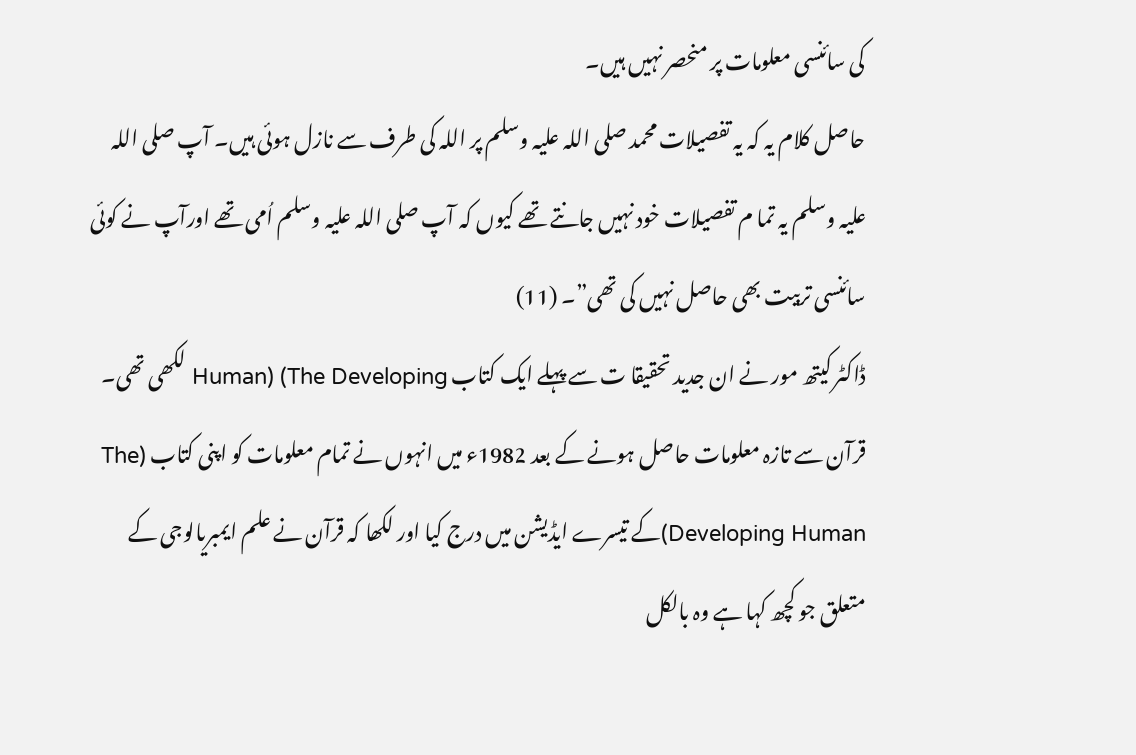کی سائنسی معلومات پر منحصر نہیں ہیں۔
حاصل کلام یہ کہ یہ تفصیلات محمد صلی اللہ علیہ وسلم پر اللہ کی طرف سے نازل ہوئی ہیں۔ آپ صلی اللہ علیہ وسلم یہ تما م تفصیلات خود نہیں جانتے تھے کیوں کہ آپ صلی اللہ علیہ وسلم اُمی تھے اورآپ نے کوئی سائنسی تربیت بھی حاصل نہیں کی تھی”۔ (11)
ڈاکٹر کیتھ مور نے ان جدید تحقیقا ت سے پہلے ایک کتاب Human) (The Developing لکھی تھی۔ قرآن سے تازہ معلومات حاصل ہونے کے بعد 1982ء میں انہوں نے تمام معلومات کو اپنی کتاب (The Developing Human)کے تیسرے ایڈیشن میں درج کیا اور لکھا کہ قرآن نے علم ایمبریالوجی کے متعلق جو کچھ کہا ہے وہ بالکل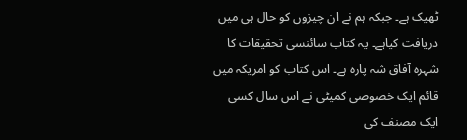ٹھیک ہے۔ جبکہ ہم نے ان چیزوں کو حال ہی میں دریافت کیاہے۔ یہ کتاب سائنسی تحقیقات کا شہرہ آفاق شہ پارہ ہے۔ اس کتاب کو امریکہ میں قائم ایک خصوصی کمیٹی نے اس سال کسی ایک مصنف کی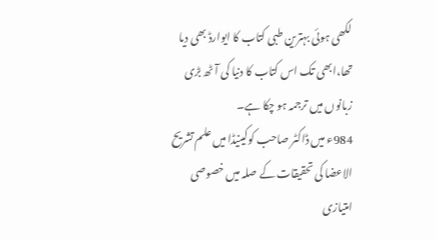لکھی ہوئی بہترین طبی کتاب کا ایوارڈ بھی دیا تھا،ابھی تک اس کتاب کا دنیا کی آٹھ بڑی زبانوں میں ترجمہ ہو چکا ہے۔
984ء میں ڈاکٹر صاحب کوکینیڈا میں علم تشریح الاعضا کی تحقیقات کے صلہ میں خصوصی امتیازی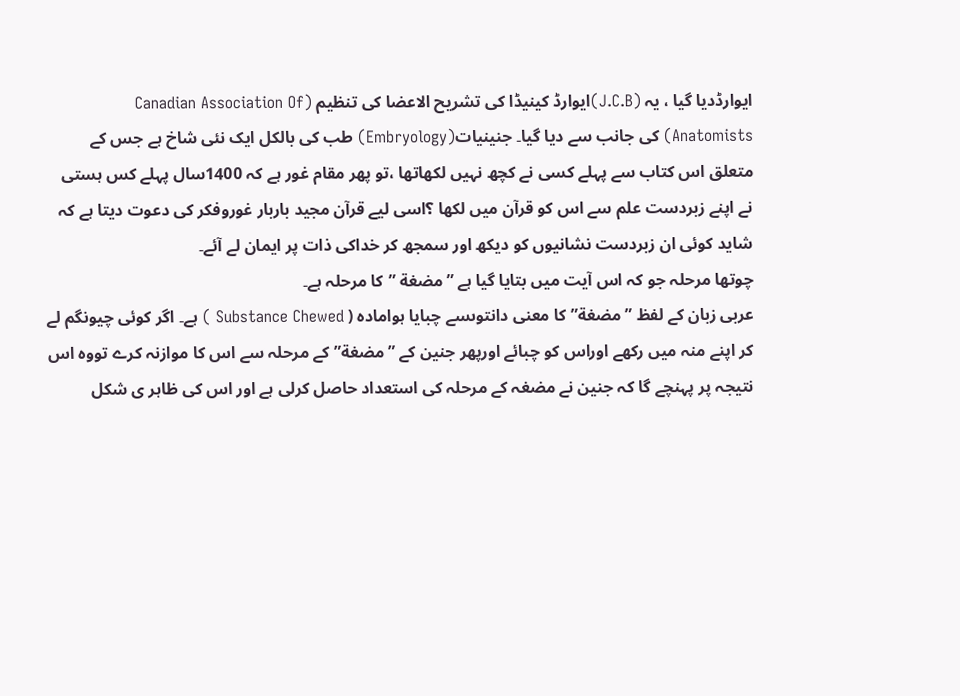ایوارڈدیا گیا ، یہ (J.C.B)ایوارڈ کینیڈا کی تشریح الاعضا کی تنظیم (Canadian Association Of Anatomists) کی جانب سے دیا گیا۔ جنینیات(Embryology) طب کی بالکل ایک نئی شاخ ہے جس کے متعلق اس کتاب سے پہلے کسی نے کچھ نہیں لکھاتھا ،تو پھر مقام غور ہے کہ 1400سال پہلے کس ہستی نے اپنے زبردست علم سے اس کو قرآن میں لکھا ؟اسی لیے قرآن مجید باربار غوروفکر کی دعوت دیتا ہے کہ شاید کوئی ان زبردست نشانیوں کو دیکھ اور سمجھ کر خداکی ذات پر ایمان لے آئے۔
چوتھا مرحلہ جو کہ اس آیت میں بتایا گیا ہے ”مضغة ”کا مرحلہ ہے۔
عربی زبان کے لفظ ”مضغة”کا معنی دانتوںسے چبایا ہوامادہ ( Substance Chewed ) ہے۔ اگر کوئی چیونگم لے کر اپنے منہ میں رکھے اوراس کو چبائے اورپھر جنین کے ”مضغة”کے مرحلہ سے اس کا موازنہ کرے تووہ اس نتیجہ پر پہنچے گا کہ جنین نے مضغہ کے مرحلہ کی استعداد حاصل کرلی ہے اور اس کی ظاہر ی شکل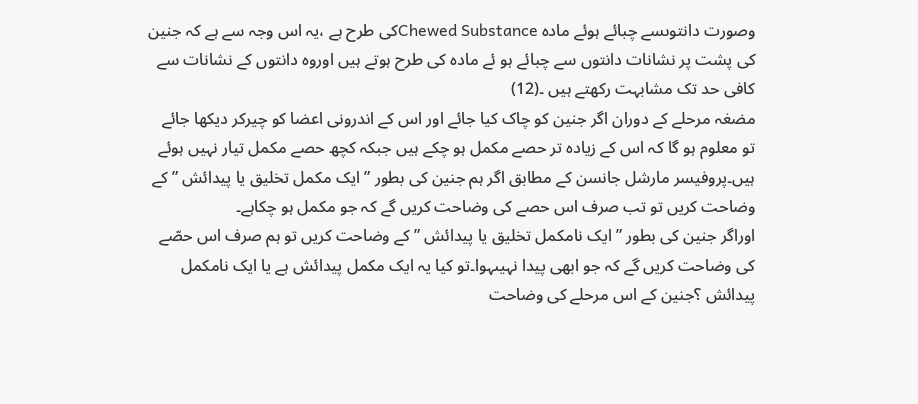وصورت دانتوںسے چبائے ہوئے مادہ Chewed Substanceکی طرح ہے ،یہ اس وجہ سے ہے کہ جنین کی پشت پر نشانات دانتوں سے چبائے ہو ئے مادہ کی طرح ہوتے ہیں اوروہ دانتوں کے نشانات سے کافی حد تک مشابہت رکھتے ہیں ۔(12)
مضغہ مرحلے کے دوران اگر جنین کو چاک کیا جائے اور اس کے اندرونی اعضا کو چیرکر دیکھا جائے تو معلوم ہو گا کہ اس کے زیادہ تر حصے مکمل ہو چکے ہیں جبکہ کچھ حصے مکمل تیار نہیں ہوئے ہیں۔پروفیسر مارشل جانسن کے مطابق اگر ہم جنین کی بطور ”ایک مکمل تخلیق یا پیدائش ” کے وضاحت کریں تو تب صرف اس حصے کی وضاحت کریں گے کہ جو مکمل ہو چکاہے۔
اوراگر جنین کی بطور ”ایک نامکمل تخلیق یا پیدائش ” کے وضاحت کریں تو ہم صرف اس حصّے کی وضاحت کریں گے کہ جو ابھی پیدا نہیںہوا۔تو کیا یہ ایک مکمل پیدائش ہے یا ایک نامکمل پیدائش ؟جنین کے اس مرحلے کی وضاحت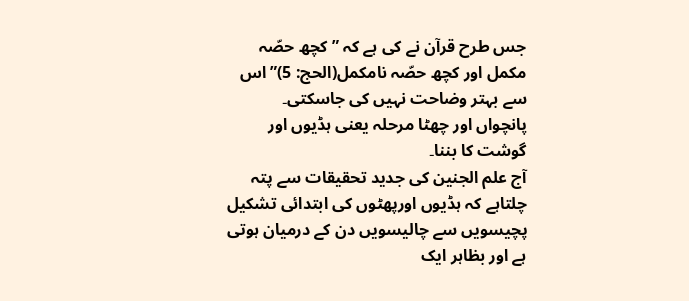جس طرح قرآن نے کی ہے کہ ” کچھ حصّہ مکمل اور کچھ حصّہ نامکمل(الحج: 5)”اس سے بہتر وضاحت نہیں کی جاسکتی۔
پانچواں اور چھٹا مرحلہ یعنی ہڈیوں اور گوشت کا بننا۔
آج علم الجنین کی جدید تحقیقات سے پتہ چلتاہے کہ ہڈیوں اورپھٹوں کی ابتدائی تشکیل پچیسویں سے چالیسویں دن کے درمیان ہوتی ہے اور بظاہر ایک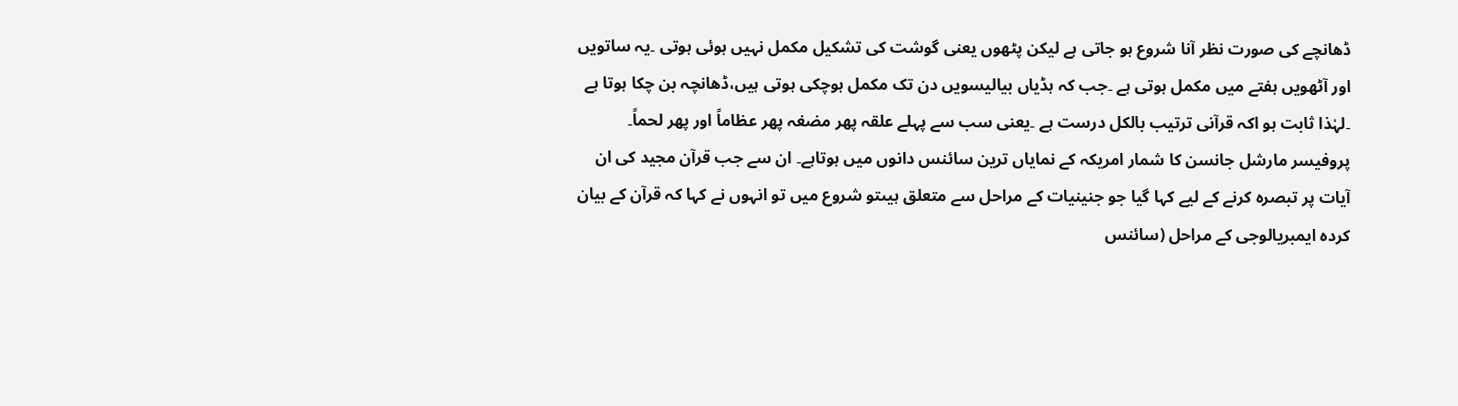ڈھانچے کی صورت نظر آنا شروع ہو جاتی ہے لیکن پٹھوں یعنی گوشت کی تشکیل مکمل نہیں ہوئی ہوتی ۔یہ ساتویں اور آٹھویں ہفتے میں مکمل ہوتی ہے ۔جب کہ ہڈیاں بیالیسویں دن تک مکمل ہوچکی ہوتی ہیں،ڈھانچہ بن چکا ہوتا ہے ۔لہٰذا ثابت ہو اکہ قرآنی ترتیب بالکل درست ہے ۔یعنی سب سے پہلے علقہ پھر مضغہ پھر عظاماً اور پھر لحماً۔
پروفیسر مارشل جانسن کا شمار امریکہ کے نمایاں ترین سائنس دانوں میں ہوتاہے۔ ان سے جب قرآن مجید کی ان آیات پر تبصرہ کرنے کے لیے کہا گیا جو جنینیات کے مراحل سے متعلق ہیںتو شروع میں تو انہوں نے کہا کہ قرآن کے بیان کردہ ایمبریالوجی کے مراحل (سائنس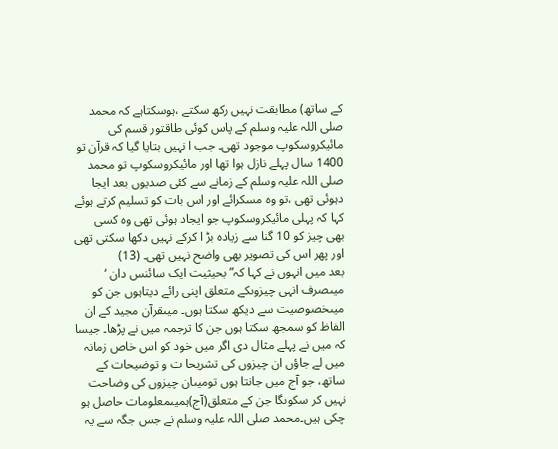کے ساتھ) مطابقت نہیں رکھ سکتے ،ہوسکتاہے کہ محمد صلی اللہ علیہ وسلم کے پاس کوئی طاقتور قسم کی مائیکروسکوپ موجود تھی۔ جب ا نہیں بتایا گیا کہ قرآن تو 1400 سال پہلے نازل ہوا تھا اور مائیکروسکوپ تو محمد صلی اللہ علیہ وسلم کے زمانے سے کئی صدیوں بعد ایجا دہوئی تھی ،تو وہ مسکرائے اور اس بات کو تسلیم کرتے ہوئے کہا کہ پہلی مائیکروسکوپ جو ایجاد ہوئی تھی وہ کسی بھی چیز کو 10 گنا سے زیادہ بڑ ا کرکے نہیں دکھا سکتی تھی اور پھر اس کی تصویر بھی واضح نہیں تھی۔ (13)
بعد میں انہوں نے کہا کہ” بحیثیت ایک سائنس دان ‘ میںصرف انہی چیزوںکے متعلق اپنی رائے دیتاہوں جن کو میںخصوصیت سے دیکھ سکتا ہوں۔ میںقرآن مجید کے ان الفاظ کو سمجھ سکتا ہوں جن کا ترجمہ میں نے پڑھا۔ جیسا کہ میں نے پہلے مثال دی اگر میں خود کو اس خاص زمانہ میں لے جاؤں ان چیزوں کی تشریحا ت و توضیحات کے ساتھ، جو آج میں جانتا ہوں تومیںان چیزوں کی وضاحت نہیں کر سکوںگا جن کے متعلق(آج)ہمیںمعلومات حاصل ہو چکی ہیں۔محمد صلی اللہ علیہ وسلم نے جس جگہ سے یہ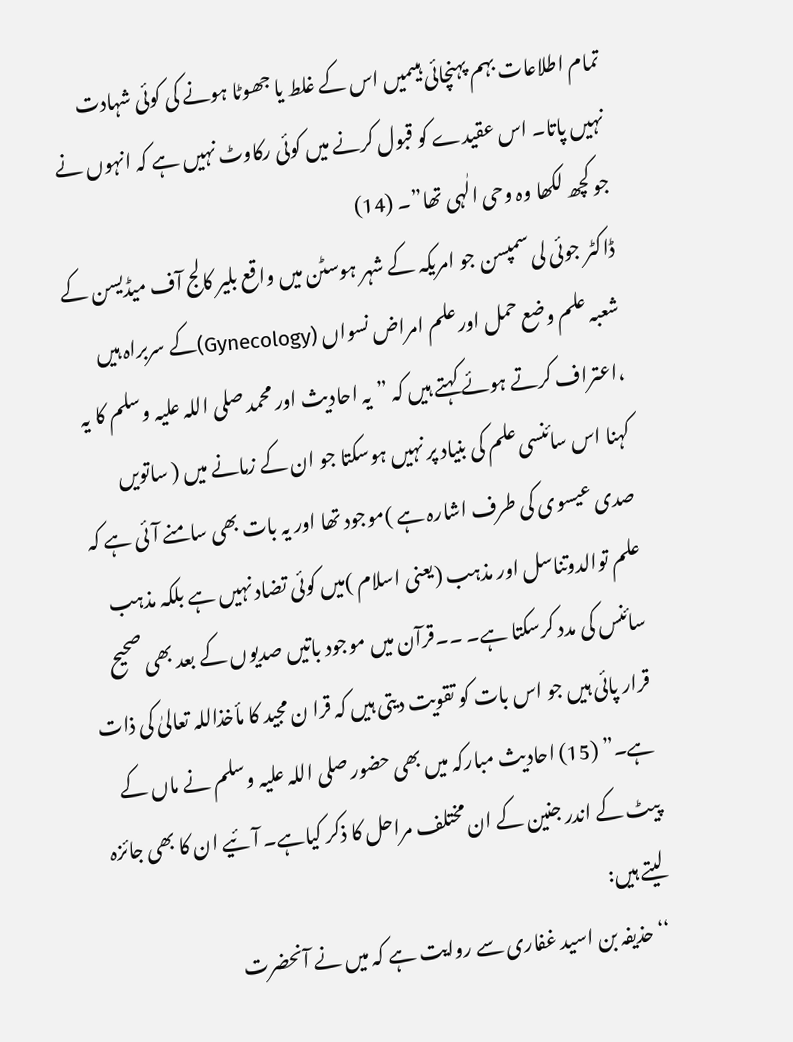تمام اطلاعات بہم پہنچائی ہیںمیں اس کے غلط یا جھوٹا ہونے کی کوئی شہادت نہیں پاتا۔ اس عقیدے کو قبول کرنے میں کوئی رکاوٹ نہیں ہے کہ انہوں نے جو کچھ لکھا وہ وحی الٰہی تھا”۔ (14)
ڈاکٹر جوئی لی سمپسن جو امریکہ کے شہر ہوسٹن میں واقع بلیر کالج آف میڈیسن کے شعبہ علم وضع حمل اور علم امراض نسواں (Gynecology)کے سربراہ ہیں ،اعتراف کرتے ہوئے کہتے ہیں کہ ”یہ احادیث اور محمد صلی اللہ علیہ وسلم کا یہ کہنا اس سائنسی علم کی بنیاد پر نہیں ہوسکتا جو ان کے زمانے میں ( ساتویں صدی عیسوی کی طرف اشارہ ہے )موجود تھا اور یہ بات بھی سامنے آئی ہے کہ علم توالدوتناسل اور مذہب (یعنی اسلام )میں کوئی تضاد نہیں ہے بلکہ مذہب سائنس کی مدد کرسکتا ہے۔ ۔۔قرآن میں موجود باتیں صدیوں کے بعد بھی صحیح قرار پائی ہیں جو اس بات کو تقویت دیتی ہیں کہ قرا ن مجید کا مأخذاللہ تعالیٰ کی ذات ہے۔” (15) احادیث مبارکہ میں بھی حضور صلی اللہ علیہ وسلم نے ماں کے پیٹ کے اندر جنین کے ان مختلف مراحل کا ذکر کیاہے۔ آئیے ان کا بھی جائزہ لیتے ہیں:
‘‘حذیفہ بن اسید غفاری سے روایت ہے کہ میں نے آنحضرت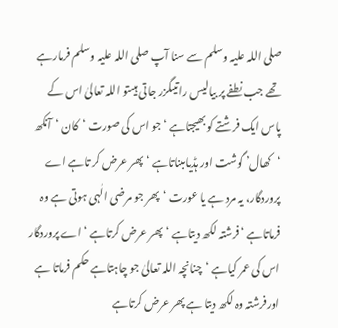صلی اللہ علیہ وسلم سے سنا آپ صلی اللہ علیہ وسلم فرمارہے تھے جب نطفے پر بیالیس راتیںگزر جاتی ہیںتو اللہ تعالیٰ اس کے پاس ایک فرشتے کو بھیجتاہے ‘ جو اس کی صورت ‘کان ‘آنکھ ‘کھال’ گوشت اور ہڈیاںبناتاہے ‘پھر عرض کر تاہے اے پروردگار، یہ مرد ہے یا عورت ‘پھر جو مرضی الٰہی ہوتی ہے وہ فرماتاہے ‘فرشتہ لکھ دیتاہے ‘پھر عرض کرتاہے ‘ اے پروردگار اس کی عمر کیاہے ‘چنانچہ اللہ تعالیٰ جو چاہتاہے حکم فرماتا ہے اورفرشتہ وہ لکھ دیتا ہے پھر عرض کرتاہے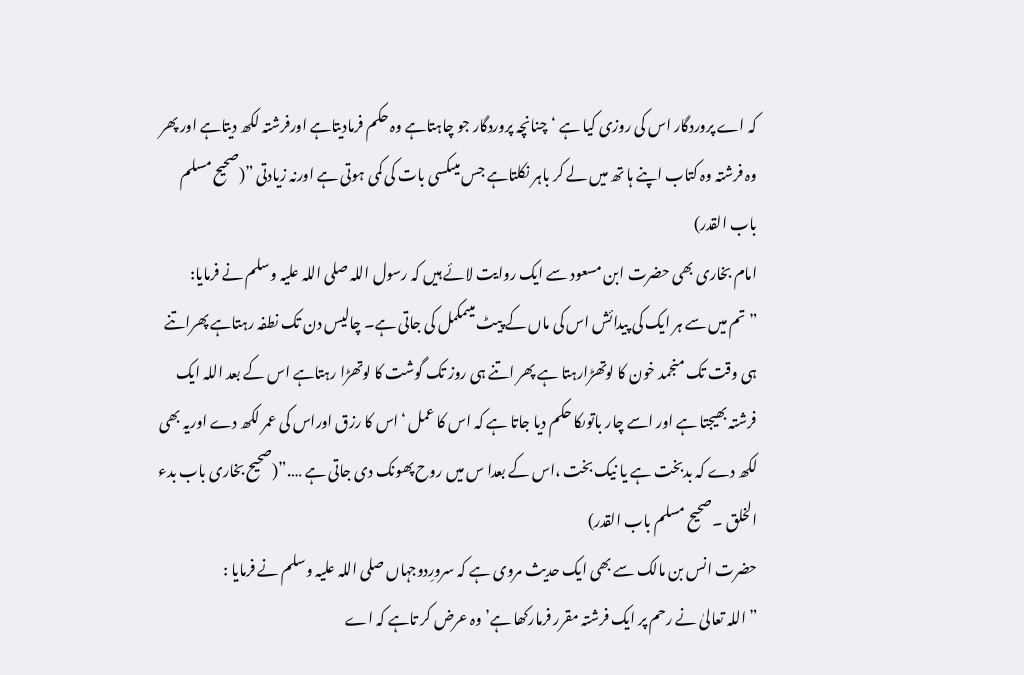کہ اے پروردگار اس کی روزی کیا ہے ‘چنانچہ پروردگار جو چاہتاہے وہ حکم فرمادیتاہے اورفرشتہ لکھ دیتاہے اور پھر وہ فرشتہ وہ کتاب اپنے ہا تھ میں لے کر باہر نکلتاہے جس میںکسی بات کی کمی ہوتی ہے اورنہ زیادتی ”(صحیح مسلم باب القدر)
امام بخاری بھی حضرت ابن مسعود سے ایک روایت لائے ہیں کہ رسول اللہ صلی اللہ علیہ وسلم نے فرمایا:
”تم میں سے ہر ایک کی پیدائش اس کی ماں کے پیٹ میںمکمل کی جاتی ہے۔ چالیس دن تک نطفہ رہتاہے پھراتنے ہی وقت تک منجمد خون کا لوتھڑارہتا ہے پھر اتنے ہی روز تک گوشت کا لوتھڑا رہتاہے اس کے بعد اللہ ایک فرشتہ بھیجتا ہے اور اسے چار باتوںکا حکم دیا جاتا ہے کہ اس کا عمل ‘اس کا رزق اوراس کی عمر لکھ دے اوریہ بھی لکھ دے کہ بدبخت ہے یا نیک بخت ،اس کے بعدا س میں روح پھونک دی جاتی ہے ….”(صحیح بخاری باب بدء الخلق ۔صحیح مسلم باب القدر)
حضرت انس بن مالک سے بھی ایک حدیث مروی ہے کہ سرورِدوجہاں صلی اللہ علیہ وسلم نے فرمایا :
” اللہ تعالیٰ نے رحم پر ایک فرشتہ مقرر فرمارکھا ہے’وہ عرض کر تاہے کہ اے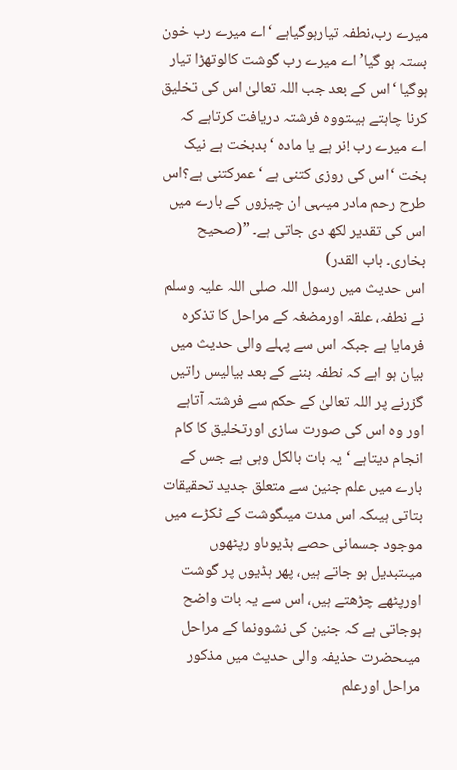میرے رب،نطفہ تیارہوگیاہے ‘اے میرے رب خون بستہ ہو گیا’اے میرے رب گوشت کالوتھڑا تیار ہوگیا ‘اس کے بعد جب اللہ تعالیٰ اس کی تخلیق کرنا چاہتے ہیںتووہ فرشتہ دریافت کرتاہے کہ اے میرے رب !نر ہے یا مادہ ‘بدبخت ہے نیک بخت ‘اس کی روزی کتنی ہے ‘عمرکتنی ہے؟اس طرح رحم مادر میںہی ان چیزوں کے بارے میں اس کی تقدیر لکھ دی جاتی ہے۔ ”(صحیح بخاری۔ باب القدر)
اس حدیث میں رسول اللہ صلی اللہ علیہ وسلم نے نطفہ، علقہ اورمضغہ کے مراحل کا تذکرہ فرمایا ہے جبکہ اس سے پہلے والی حدیث میں بیان ہو اہے کہ نطفہ بننے کے بعد بیالیس راتیں گزرنے پر اللہ تعالیٰ کے حکم سے فرشتہ آتاہے اور وہ اس کی صورت سازی اورتخلیق کا کام انجام دیتاہے ‘یہ بات بالکل وہی ہے جس کے بارے میں علم جنین سے متعلق جدید تحقیقات بتاتی ہیںکہ اس مدت میںگوشت کے ٹکڑے میں موجود جسمانی حصے ہڈیوںاو رپٹھوں میںتبدیل ہو جاتے ہیں، پھر ہڈیوں پر گوشت اورپٹھے چڑھتے ہیں، اس سے یہ بات واضح ہوجاتی ہے کہ جنین کی نشوونما کے مراحل میںحضرت حذیفہ والی حدیث میں مذکور مراحل اورعلم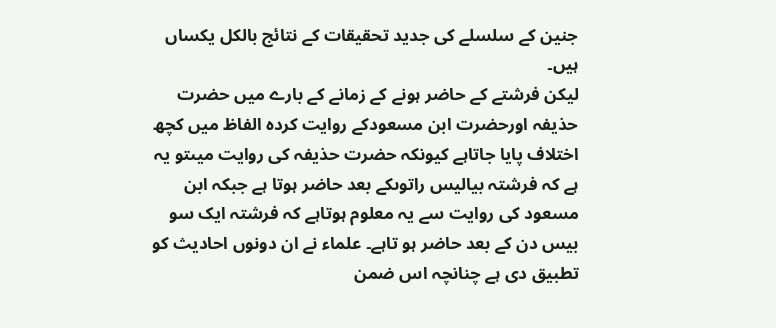جنین کے سلسلے کی جدید تحقیقات کے نتائج بالکل یکساں ہیں۔
لیکن فرشتے کے حاضر ہونے کے زمانے کے بارے میں حضرت حذیفہ اورحضرت ابن مسعودکے روایت کردہ الفاظ میں کچھ اختلاف پایا جاتاہے کیونکہ حضرت حذیفہ کی روایت میںتو یہ ہے کہ فرشتہ بیالیس راتوںکے بعد حاضر ہوتا ہے جبکہ ابن مسعود کی روایت سے یہ معلوم ہوتاہے کہ فرشتہ ایک سو بیس دن کے بعد حاضر ہو تاہے۔ علماء نے ان دونوں احادیث کو تطبیق دی ہے چنانچہ اس ضمن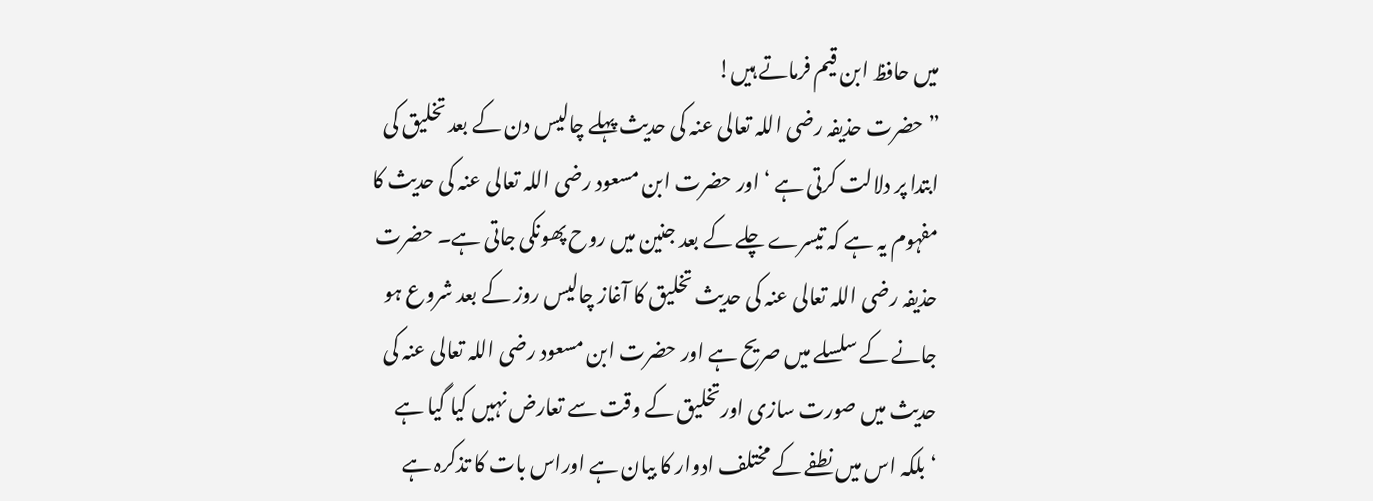میں حافظ ابن قیم فرماتے ہیں!
”حضرت حذیفہ رضی اللہ تعالی عنہ کی حدیث پہلے چالیس دن کے بعد تخلیق کی ابتدا پر دلالت کرتی ہے ‘ اور حضرت ابن مسعود رضی اللہ تعالی عنہ کی حدیث کا مفہوم یہ ہے کہ تیسرے چلے کے بعد جنین میں روح پھونکی جاتی ہے۔ حضرت حذیفہ رضی اللہ تعالی عنہ کی حدیث تخلیق کا آغاز چالیس روز کے بعد شروع ہو جانے کے سلسلے میں صریح ہے اور حضرت ابن مسعود رضی اللہ تعالی عنہ کی حدیث میں صورت سازی اورتخلیق کے وقت سے تعارض نہیں کیا گیا ہے ‘بلکہ اس میں نطفے کے مختلف ادوار کا بیان ہے اوراس بات کا تذکرہ ہے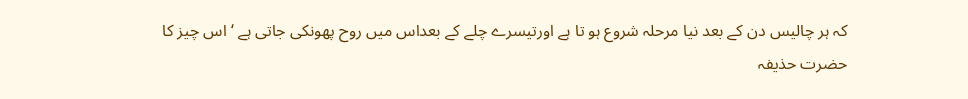کہ ہر چالیس دن کے بعد نیا مرحلہ شروع ہو تا ہے اورتیسرے چلے کے بعداس میں روح پھونکی جاتی ہے ‘ اس چیز کا حضرت حذیفہ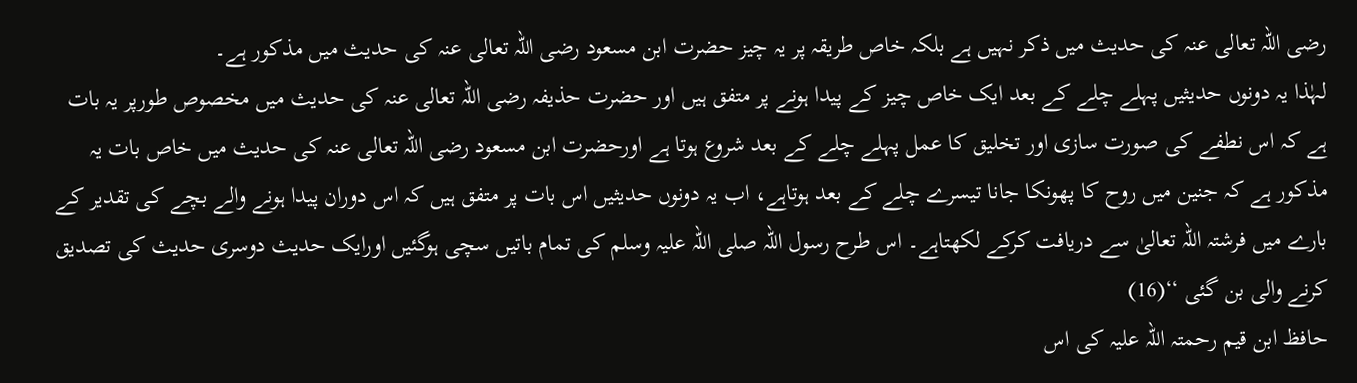رضی اللہ تعالی عنہ کی حدیث میں ذکر نہیں ہے بلکہ خاص طریقہ پر یہ چیز حضرت ابن مسعود رضی اللہ تعالی عنہ کی حدیث میں مذکور ہے۔
لہٰذا یہ دونوں حدیثیں پہلے چلے کے بعد ایک خاص چیز کے پیدا ہونے پر متفق ہیں اور حضرت حذیفہ رضی اللہ تعالی عنہ کی حدیث میں مخصوص طورپر یہ بات ہے کہ اس نطفے کی صورت سازی اور تخلیق کا عمل پہلے چلے کے بعد شروع ہوتا ہے اورحضرت ابن مسعود رضی اللہ تعالی عنہ کی حدیث میں خاص بات یہ مذکور ہے کہ جنین میں روح کا پھونکا جانا تیسرے چلے کے بعد ہوتاہے، اب یہ دونوں حدیثیں اس بات پر متفق ہیں کہ اس دوران پیدا ہونے والے بچے کی تقدیر کے بارے میں فرشتہ اللہ تعالیٰ سے دریافت کرکے لکھتاہے۔ اس طرح رسول اللہ صلی اللہ علیہ وسلم کی تمام باتیں سچی ہوگئیں اورایک حدیث دوسری حدیث کی تصدیق کرنے والی بن گئی ‘‘(16)
حافظ ابن قیم رحمتہ اللہ علیہ کی اس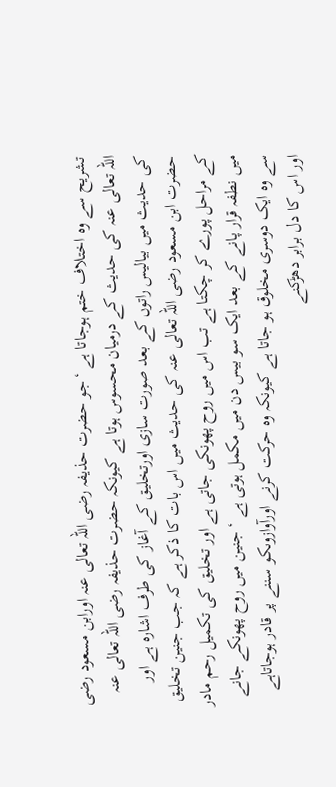تشریح سے وہ اختلاف ختم ہوجاتا ہے ‘جو حضرت حذیفہ رضی اللہ تعالی عنہ اورابن مسعود رضی اللہ تعالی عنہ کی حدیث کے درمیان محسوس ہوتا ہے کیونکہ حضرت حذیفہ رضی اللہ تعالی عنہ کی حدیث میں بیالیس راتوں کے بعد صورت سازی اورتخلیق کے آغاز کی طرف اشارہ ہے اور حضرت ابن مسعود رضی اللہ تعالی عنہ کی حدیث میں اس بات کا ذکر ہے کہ جب جنین تخلیق کے مراحل پورے کر چکتا ہے تب اس میں روح پھونکی جاتی ہے اور تخلیق کی تکمیل رحم مادر میں نطفہ قرار پانے کے بعد ایک سو بیس دن میں مکمل ہوتی ہے ‘ جنین میں روح پھونکے جانے سے وہ ایک دوسری مخلوق ہو جاتا ہے کیونکہ وہ حرکت کرنے اورآوازوںکو سننے پر قادر ہوجاتاہے اور اس کا دل برابر دھڑکنے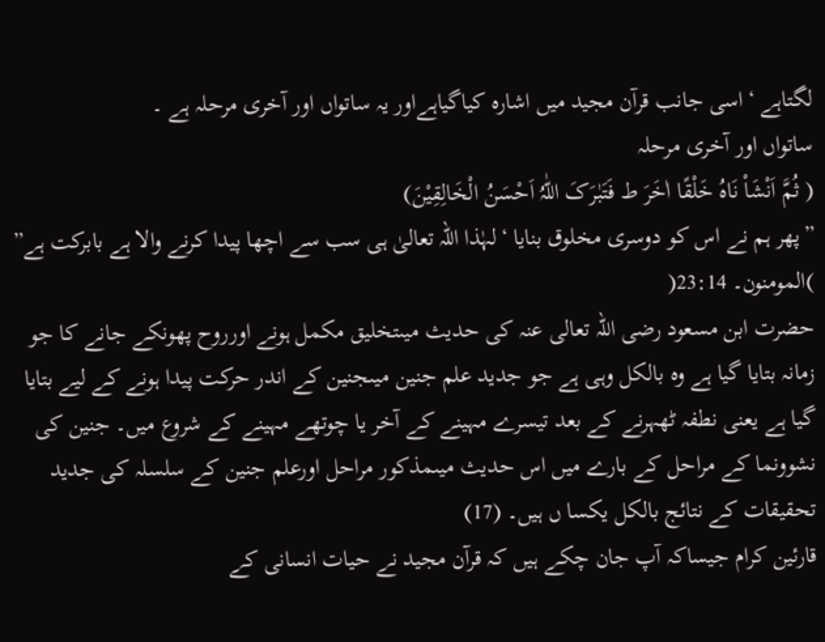لگتاہے ‘اسی جانب قرآن مجید میں اشارہ کیاگیاہےاور یہ ساتواں اور آخری مرحلہ ہے ۔
ساتواں اور آخری مرحلہ
( ثُمَّ اَنْشَاْ نَاہُ خَلْقًا اٰخَرَ ط فَتَبٰرَکَ اللّٰہُ اَحْسَنُ الْخَالِقِیْنَ)
”پھر ہم نے اس کو دوسری مخلوق بنایا ‘لہٰذا اللہ تعالیٰ ہی سب سے اچھا پیدا کرنے والا ہے بابرکت ہے” )المومنون۔ 23:14(
حضرت ابن مسعود رضی اللہ تعالی عنہ کی حدیث میںتخلیق مکمل ہونے اورروح پھونکے جانے کا جو زمانہ بتایا گیا ہے وہ بالکل وہی ہے جو جدید علم جنین میںجنین کے اندر حرکت پیدا ہونے کے لیے بتایا گیا ہے یعنی نطفہ ٹھہرنے کے بعد تیسرے مہینے کے آخر یا چوتھے مہینے کے شروع میں۔ جنین کی نشوونما کے مراحل کے بارے میں اس حدیث میںمذکور مراحل اورعلم جنین کے سلسلہ کی جدید تحقیقات کے نتائج بالکل یکسا ں ہیں۔ (17)
قارئین کرام جیساکہ آپ جان چکے ہیں کہ قرآن مجید نے حیات انسانی کے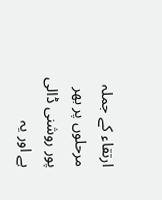ارتقاء کے جملہ مرحلوں پر بھر پور روشنی ڈالی ہے اور یہ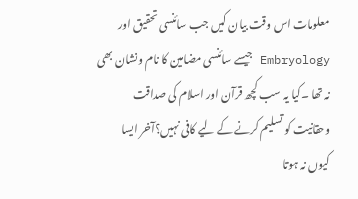معلومات اس وقت بیان کیں جب سائنسی تحقیق اور Embryology جیسے سائنسی مضامین کا نام ونشان بھی نہ تھا ۔کیا یہ سب کچھ قرآن اور اسلام کی صداقت وحقانیت کو تسلیم کرنے کے لیے کافی نہیں؟آخر ایسا کیوں نہ ہوتا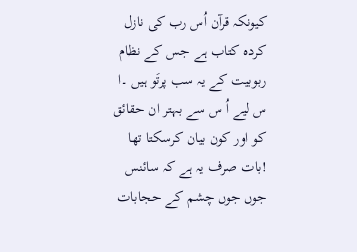کیونکہ قرآن اُس رب کی نازل کردہ کتاب ہے جس کے نظام ربوبیت کے یہ سب پرتَو ہیں ۔ا س لیے اُ س سے بہتر ان حقائق کو اور کون بیان کرسکتا تھا !بات صرف یہ ہے کہ سائنس جوں جوں چشم کے حجابات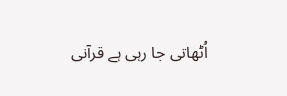اُٹھاتی جا رہی ہے قرآنی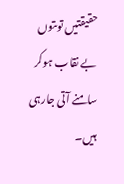حقیقتیں توںتوں بے نقاب ہوکر سامنے آتی جارہی ہیں۔